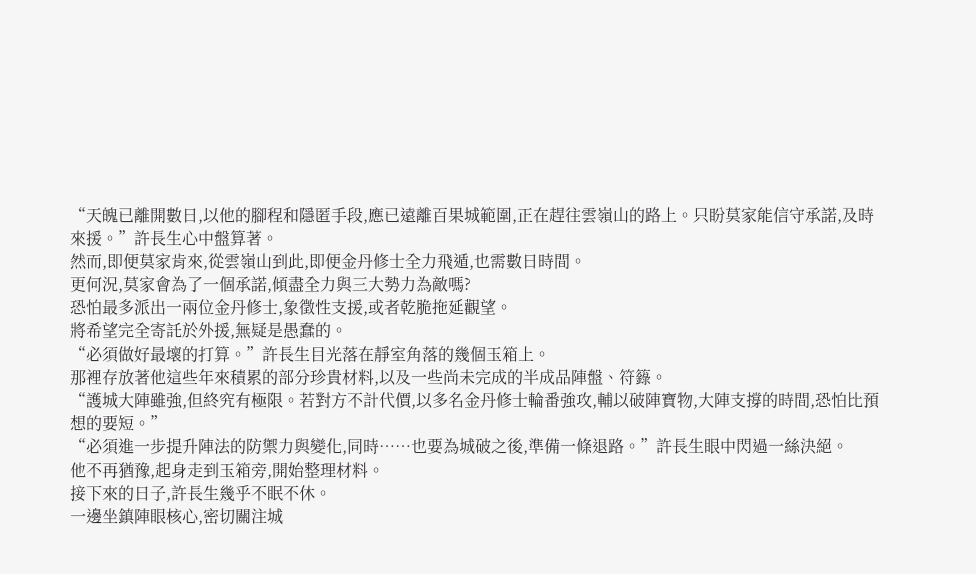“天魄已離開數日,以他的腳程和隱匿手段,應已遠離百果城範圍,正在趕往雲嶺山的路上。只盼莫家能信守承諾,及時來援。”許長生心中盤算著。
然而,即便莫家肯來,從雲嶺山到此,即便金丹修士全力飛遁,也需數日時間。
更何況,莫家會為了一個承諾,傾盡全力與三大勢力為敵嗎?
恐怕最多派出一兩位金丹修士,象徵性支援,或者乾脆拖延觀望。
將希望完全寄託於外援,無疑是愚蠢的。
“必須做好最壞的打算。”許長生目光落在靜室角落的幾個玉箱上。
那裡存放著他這些年來積累的部分珍貴材料,以及一些尚未完成的半成品陣盤、符籙。
“護城大陣雖強,但終究有極限。若對方不計代價,以多名金丹修士輪番強攻,輔以破陣寶物,大陣支撐的時間,恐怕比預想的要短。”
“必須進一步提升陣法的防禦力與變化,同時……也要為城破之後,準備一條退路。”許長生眼中閃過一絲決絕。
他不再猶豫,起身走到玉箱旁,開始整理材料。
接下來的日子,許長生幾乎不眠不休。
一邊坐鎮陣眼核心,密切關注城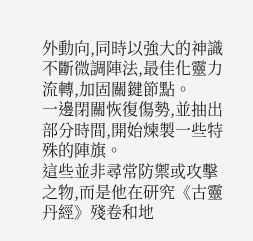外動向,同時以強大的神識不斷微調陣法,最佳化靈力流轉,加固關鍵節點。
一邊閉關恢復傷勢,並抽出部分時間,開始煉製一些特殊的陣旗。
這些並非尋常防禦或攻擊之物,而是他在研究《古靈丹經》殘卷和地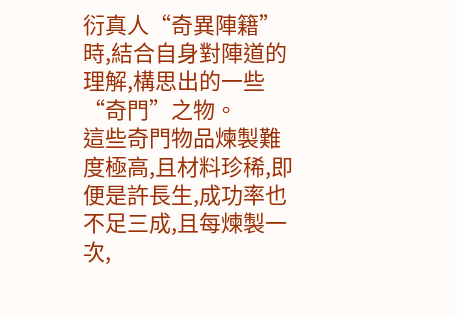衍真人“奇異陣籍”時,結合自身對陣道的理解,構思出的一些“奇門”之物。
這些奇門物品煉製難度極高,且材料珍稀,即便是許長生,成功率也不足三成,且每煉製一次,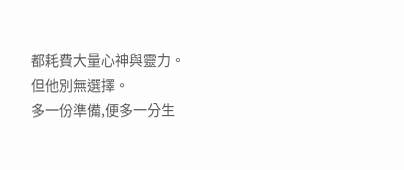都耗費大量心神與靈力。
但他別無選擇。
多一份準備,便多一分生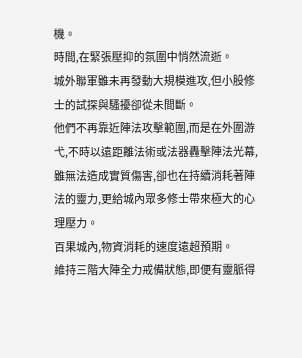機。
時間,在緊張壓抑的氛圍中悄然流逝。
城外聯軍雖未再發動大規模進攻,但小股修士的試探與騷擾卻從未間斷。
他們不再靠近陣法攻擊範圍,而是在外圍游弋,不時以遠距離法術或法器轟擊陣法光幕,雖無法造成實質傷害,卻也在持續消耗著陣法的靈力,更給城內眾多修士帶來極大的心理壓力。
百果城內,物資消耗的速度遠超預期。
維持三階大陣全力戒備狀態,即便有靈脈得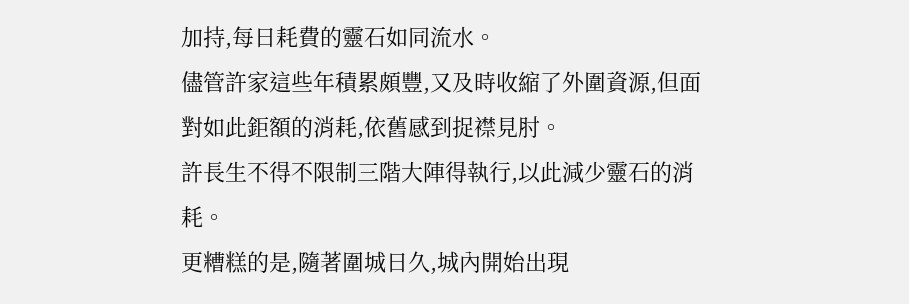加持,每日耗費的靈石如同流水。
儘管許家這些年積累頗豐,又及時收縮了外圍資源,但面對如此鉅額的消耗,依舊感到捉襟見肘。
許長生不得不限制三階大陣得執行,以此減少靈石的消耗。
更糟糕的是,隨著圍城日久,城內開始出現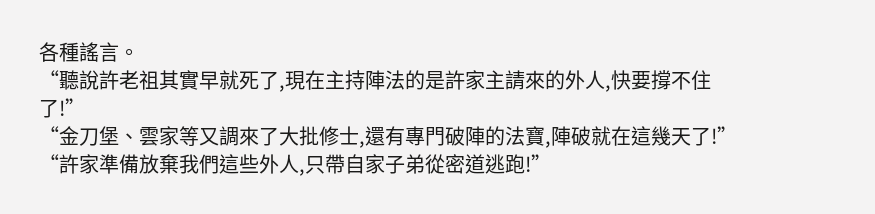各種謠言。
“聽說許老祖其實早就死了,現在主持陣法的是許家主請來的外人,快要撐不住了!”
“金刀堡、雲家等又調來了大批修士,還有專門破陣的法寶,陣破就在這幾天了!”
“許家準備放棄我們這些外人,只帶自家子弟從密道逃跑!”